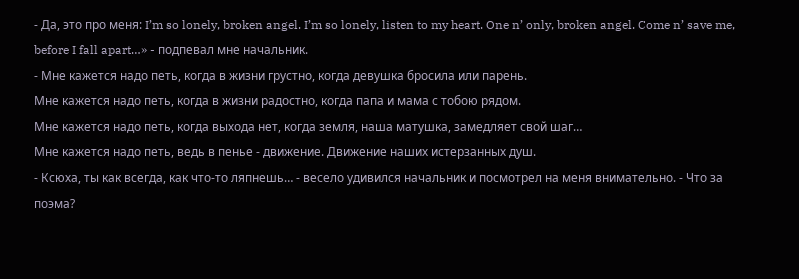- Да, это про меня: I’m so lonely, broken angel. I’m so lonely, listen to my heart. One n’ only, broken angel. Come n’ save me, before I fall apart…» - подпевал мне начальник.
- Мне кажется надо петь, когда в жизни грустно, когда девушка бросила или парень.
Мне кажется надо петь, когда в жизни радостно, когда папа и мама с тобою рядом.
Мне кажется надо петь, когда выхода нет, когда земля, наша матушка, замедляет свой шаг…
Мне кажется надо петь, ведь в пенье - движение. Движение наших истерзанных душ.
- Ксюха, ты как всегда, как что-то ляпнешь… - весело удивился начальник и посмотрел на меня внимательно. - Что за поэма?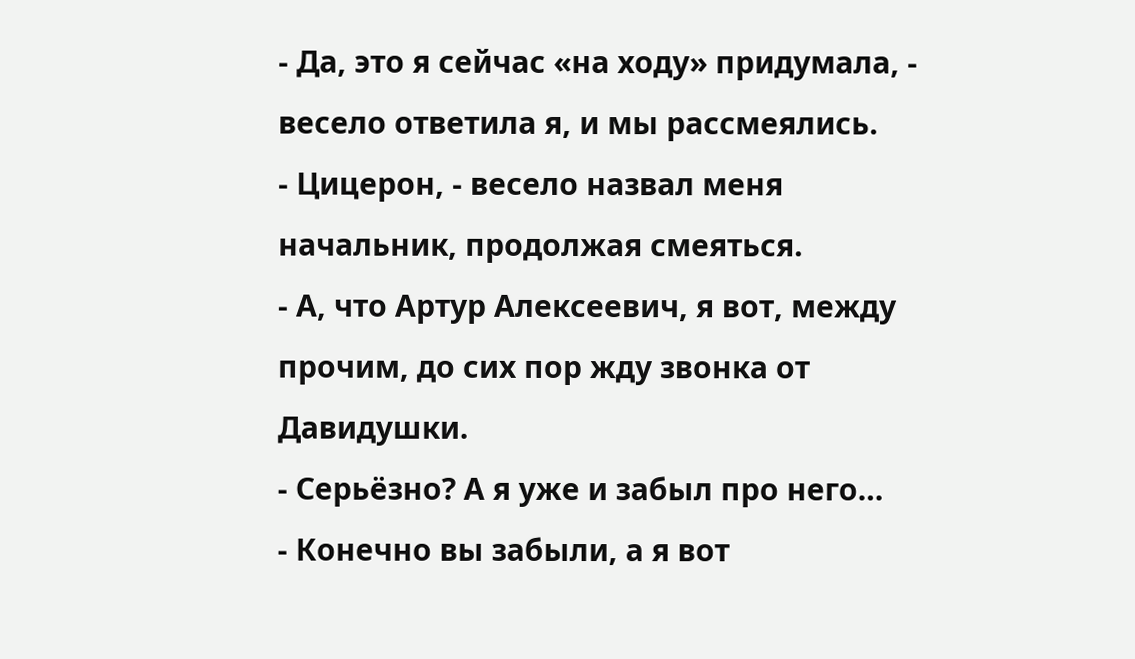- Да, это я сейчас «на ходу» придумала, - весело ответила я, и мы рассмеялись.
- Цицерон, - весело назвал меня начальник, продолжая смеяться.
- А, что Артур Алексеевич, я вот, между прочим, до сих пор жду звонка от Давидушки.
- Серьёзно? А я уже и забыл про него…
- Конечно вы забыли, а я вот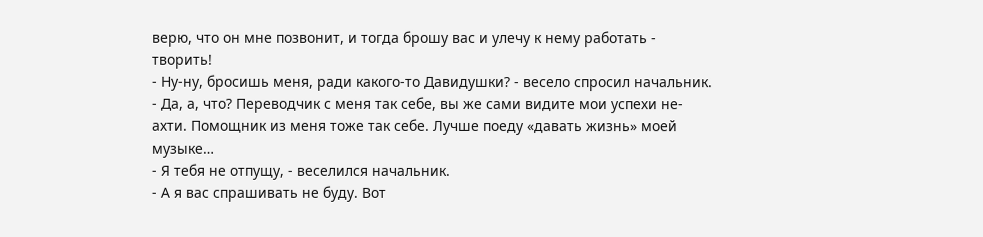верю, что он мне позвонит, и тогда брошу вас и улечу к нему работать - творить!
- Ну-ну, бросишь меня, ради какого-то Давидушки? - весело спросил начальник.
- Да, а, что? Переводчик с меня так себе, вы же сами видите мои успехи не-ахти. Помощник из меня тоже так себе. Лучше поеду «давать жизнь» моей музыке…
- Я тебя не отпущу, - веселился начальник.
- А я вас спрашивать не буду. Вот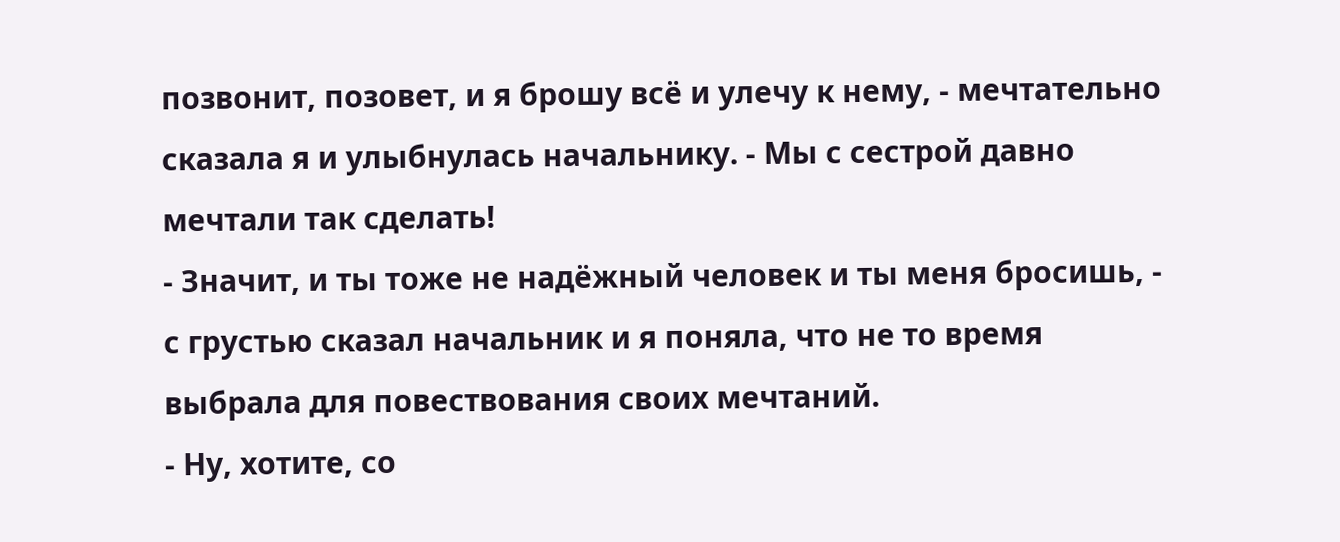позвонит, позовет, и я брошу всё и улечу к нему, - мечтательно сказала я и улыбнулась начальнику. - Мы с сестрой давно мечтали так сделать!
- Значит, и ты тоже не надёжный человек и ты меня бросишь, - с грустью сказал начальник и я поняла, что не то время выбрала для повествования своих мечтаний.
- Ну, хотите, со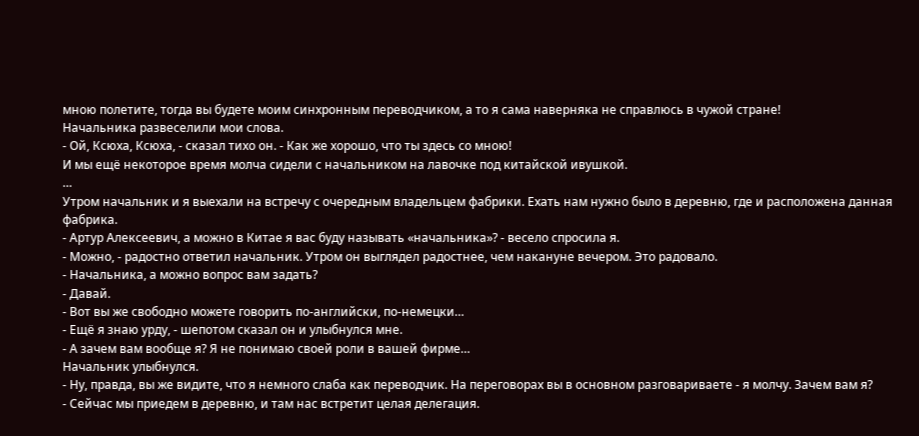мною полетите, тогда вы будете моим синхронным переводчиком, а то я сама наверняка не справлюсь в чужой стране!
Начальника развеселили мои слова.
- Ой, Ксюха, Ксюха, - сказал тихо он. - Как же хорошо, что ты здесь со мною!
И мы ещё некоторое время молча сидели с начальником на лавочке под китайской ивушкой.
…
Утром начальник и я выехали на встречу с очередным владельцем фабрики. Ехать нам нужно было в деревню, где и расположена данная фабрика.
- Артур Алексеевич, а можно в Китае я вас буду называть «начальника»? - весело спросила я.
- Можно, - радостно ответил начальник. Утром он выглядел радостнее, чем накануне вечером. Это радовало.
- Начальника, а можно вопрос вам задать?
- Давай.
- Вот вы же свободно можете говорить по-английски, по-немецки…
- Ещё я знаю урду, - шепотом сказал он и улыбнулся мне.
- А зачем вам вообще я? Я не понимаю своей роли в вашей фирме…
Начальник улыбнулся.
- Ну, правда, вы же видите, что я немного слаба как переводчик. На переговорах вы в основном разговариваете - я молчу. Зачем вам я?
- Сейчас мы приедем в деревню, и там нас встретит целая делегация.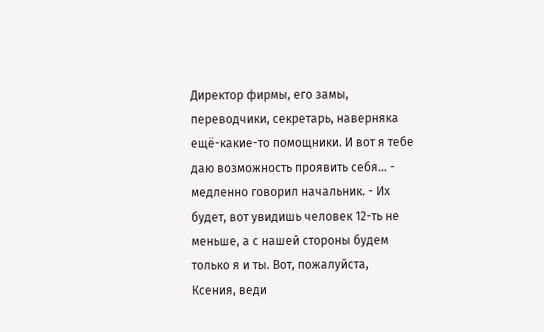Директор фирмы, его замы, переводчики, секретарь, наверняка ещё-какие-то помощники. И вот я тебе даю возможность проявить себя… - медленно говорил начальник. - Их будет, вот увидишь человек 12-ть не меньше, а с нашей стороны будем только я и ты. Вот, пожалуйста, Ксения, веди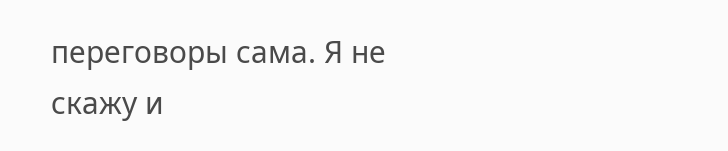переговоры сама. Я не скажу и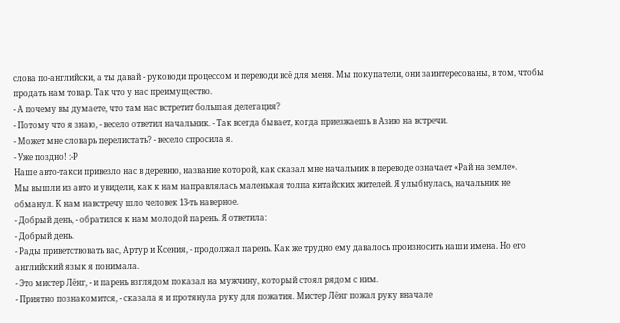слова по-английски, а ты давай - руководи процессом и переводи всё для меня. Мы покупатели, они заинтересованы, в том, чтобы продать нам товар. Так что у нас преимущество.
- А почему вы думаете, что там нас встретит большая делегация?
- Потому что я знаю, - весело ответил начальник. - Так всегда бывает, когда приезжаешь в Азию на встречи.
- Может мне словарь перелистать? - весело спросила я.
- Уже поздно! :-Р
Наше авто-такси привезло нас в деревню, название которой, как сказал мне начальник в переводе означает «Рай на земле».
Мы вышли из авто и увидели, как к нам направлялась маленькая толпа китайских жителей. Я улыбнулась, начальник не обманул. К нам навстречу шло человек 13-ть наверное.
- Добрый день, - обратился к нам молодой парень. Я ответила:
- Добрый день.
- Рады приветствовать вас, Артур и Ксения, - продолжал парень. Как же трудно ему давалось произносить наши имена. Но его английский язык я понимала.
- Это мистер Лёнг, - и парень взглядом показал на мужчину, который стоял рядом с ним.
- Приятно познакомится, - сказала я и протянула руку для пожатия. Мистер Лёнг пожал руку вначале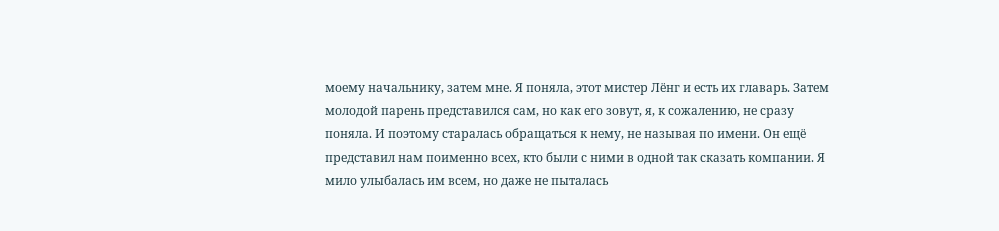моему начальнику, затем мне. Я поняла, этот мистер Лёнг и есть их главарь. Затем молодой парень представился сам, но как его зовут, я, к сожалению, не сразу поняла. И поэтому старалась обращаться к нему, не называя по имени. Он ещё представил нам поименно всех, кто были с ними в одной так сказать компании. Я мило улыбалась им всем, но даже не пыталась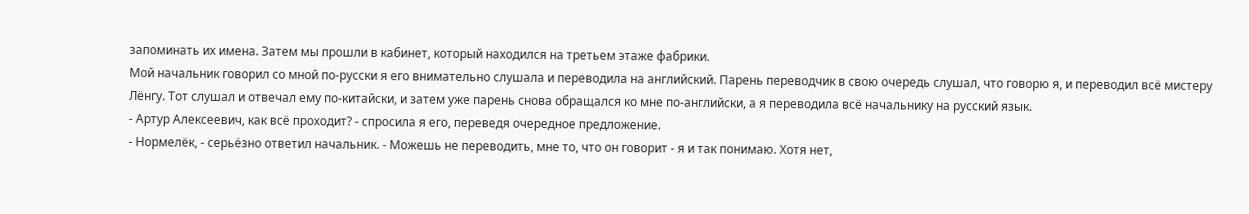запоминать их имена. Затем мы прошли в кабинет, который находился на третьем этаже фабрики.
Мой начальник говорил со мной по-русски я его внимательно слушала и переводила на английский. Парень переводчик в свою очередь слушал, что говорю я, и переводил всё мистеру Лёнгу. Тот слушал и отвечал ему по-китайски, и затем уже парень снова обращался ко мне по-английски, а я переводила всё начальнику на русский язык.
- Артур Алексеевич, как всё проходит? - спросила я его, переведя очередное предложение.
- Нормелёк, - серьёзно ответил начальник. - Можешь не переводить, мне то, что он говорит - я и так понимаю. Хотя нет,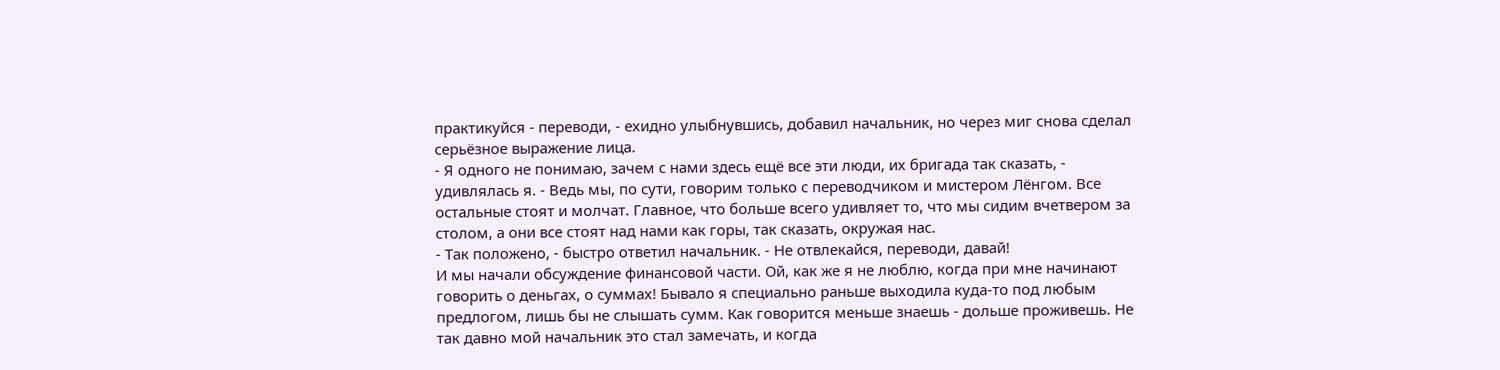практикуйся - переводи, - ехидно улыбнувшись, добавил начальник, но через миг снова сделал серьёзное выражение лица.
- Я одного не понимаю, зачем с нами здесь ещё все эти люди, их бригада так сказать, - удивлялась я. - Ведь мы, по сути, говорим только с переводчиком и мистером Лёнгом. Все остальные стоят и молчат. Главное, что больше всего удивляет то, что мы сидим вчетвером за столом, а они все стоят над нами как горы, так сказать, окружая нас.
- Так положено, - быстро ответил начальник. - Не отвлекайся, переводи, давай!
И мы начали обсуждение финансовой части. Ой, как же я не люблю, когда при мне начинают говорить о деньгах, о суммах! Бывало я специально раньше выходила куда-то под любым предлогом, лишь бы не слышать сумм. Как говорится меньше знаешь - дольше проживешь. Не так давно мой начальник это стал замечать, и когда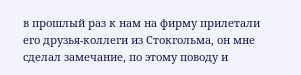в прошлый раз к нам на фирму прилетали его друзья-коллеги из Стокгольма, он мне сделал замечание, по этому поводу и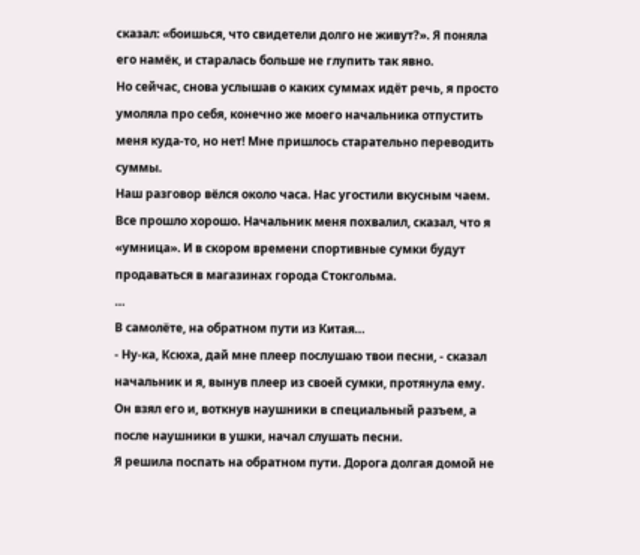сказал: «боишься, что свидетели долго не живут?». Я поняла его намёк, и старалась больше не глупить так явно.
Но сейчас, снова услышав о каких суммах идёт речь, я просто умоляла про себя, конечно же моего начальника отпустить меня куда-то, но нет! Мне пришлось старательно переводить суммы.
Наш разговор вёлся около часа. Нас угостили вкусным чаем.
Все прошло хорошо. Начальник меня похвалил, сказал, что я «умница». И в скором времени спортивные сумки будут продаваться в магазинах города Стокгольма.
…
В самолёте, на обратном пути из Китая…
- Ну-ка, Ксюха, дай мне плеер послушаю твои песни, - сказал начальник и я, вынув плеер из своей сумки, протянула ему.
Он взял его и, воткнув наушники в специальный разъем, а после наушники в ушки, начал слушать песни.
Я решила поспать на обратном пути. Дорога долгая домой не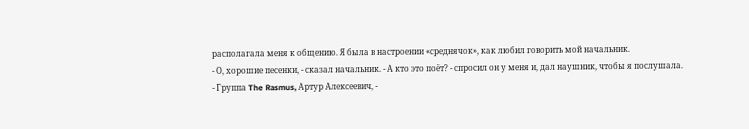располагала меня к общению. Я была в настроении «среднячок», как любил говорить мой начальник.
- О, хорошие песенки, - сказал начальник. - А кто это поёт? - спросил он у меня и, дал наушник, чтобы я послушала.
- Группа The Rasmus, Артур Алексеевич, -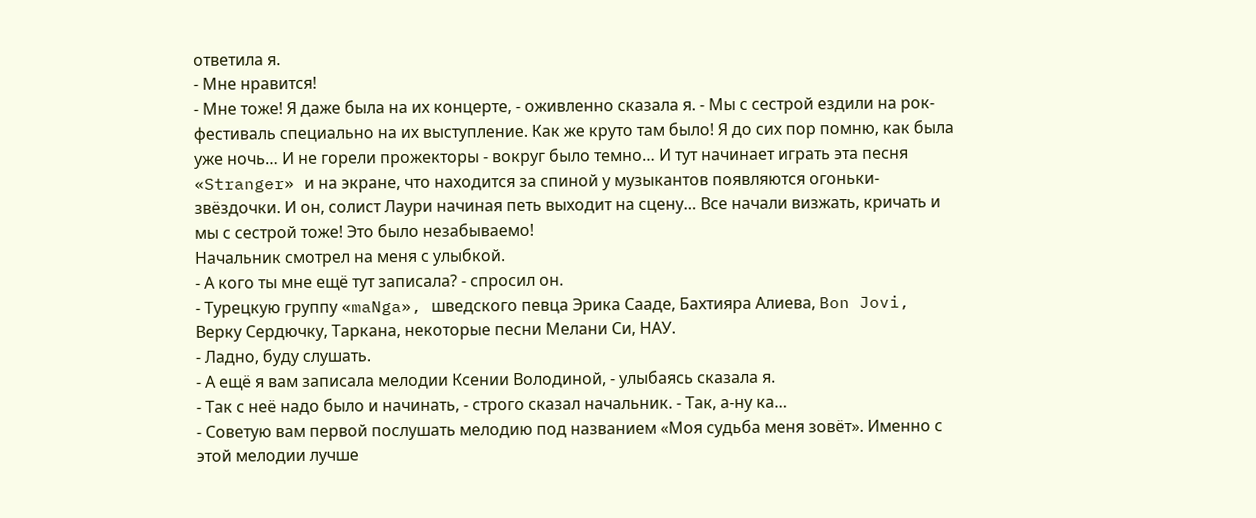ответила я.
- Мне нравится!
- Мне тоже! Я даже была на их концерте, - оживленно сказала я. - Мы с сестрой ездили на рок-фестиваль специально на их выступление. Как же круто там было! Я до сих пор помню, как была уже ночь… И не горели прожекторы - вокруг было темно… И тут начинает играть эта песня «Stranger» и на экране, что находится за спиной у музыкантов появляются огоньки- звёздочки. И он, солист Лаури начиная петь выходит на сцену… Все начали визжать, кричать и мы с сестрой тоже! Это было незабываемо!
Начальник смотрел на меня с улыбкой.
- А кого ты мне ещё тут записала? - спросил он.
- Турецкую группу «maNga», шведского певца Эрика Сааде, Бахтияра Алиева, Bon Jovi, Верку Сердючку, Таркана, некоторые песни Мелани Си, НАУ.
- Ладно, буду слушать.
- А ещё я вам записала мелодии Ксении Володиной, - улыбаясь сказала я.
- Так с неё надо было и начинать, - строго сказал начальник. - Так, а-ну ка…
- Советую вам первой послушать мелодию под названием «Моя судьба меня зовёт». Именно с этой мелодии лучше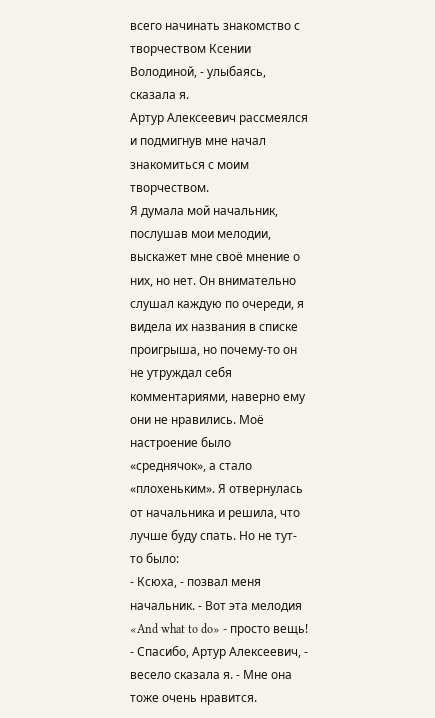всего начинать знакомство с творчеством Ксении Володиной, - улыбаясь, сказала я.
Артур Алексеевич рассмеялся и подмигнув мне начал знакомиться с моим творчеством.
Я думала мой начальник, послушав мои мелодии, выскажет мне своё мнение о них, но нет. Он внимательно слушал каждую по очереди, я видела их названия в списке проигрыша, но почему-то он не утруждал себя комментариями, наверно ему они не нравились. Моё настроение было «среднячок», а стало «плохеньким». Я отвернулась от начальника и решила, что лучше буду спать. Но не тут-то было:
- Ксюха, - позвал меня начальник. - Вот эта мелодия «And what to do» - просто вещь!
- Спасибо, Артур Алексеевич, - весело сказала я. - Мне она тоже очень нравится.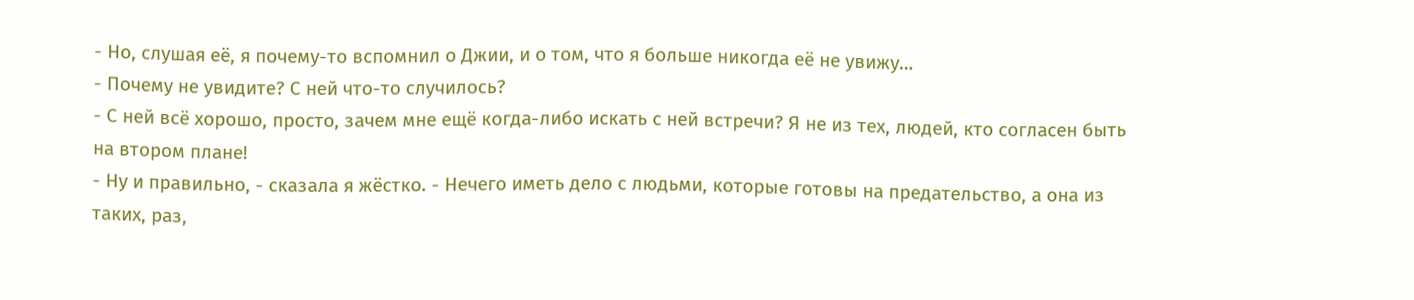- Но, слушая её, я почему-то вспомнил о Джии, и о том, что я больше никогда её не увижу…
- Почему не увидите? С ней что-то случилось?
- С ней всё хорошо, просто, зачем мне ещё когда-либо искать с ней встречи? Я не из тех, людей, кто согласен быть на втором плане!
- Ну и правильно, - сказала я жёстко. - Нечего иметь дело с людьми, которые готовы на предательство, а она из таких, раз,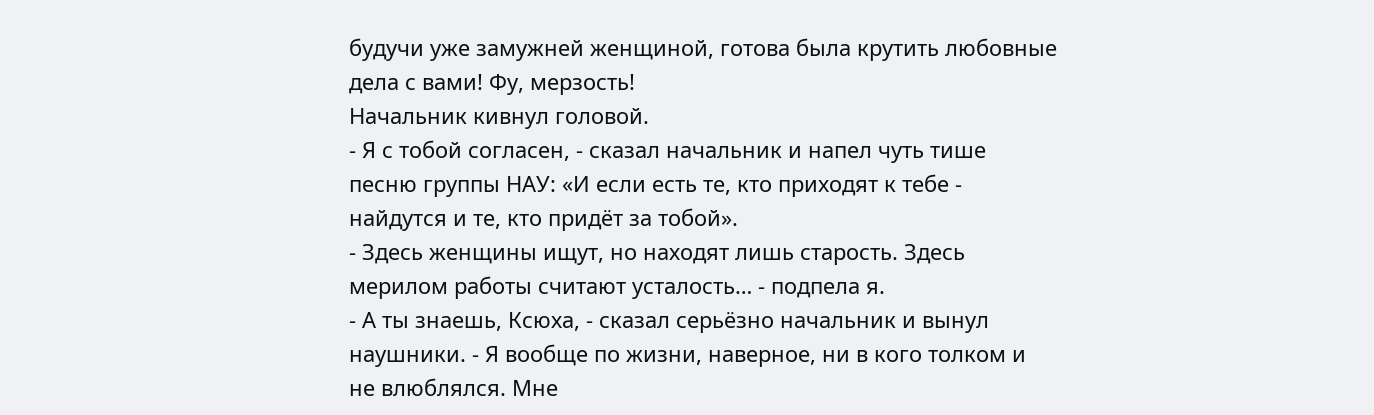будучи уже замужней женщиной, готова была крутить любовные дела с вами! Фу, мерзость!
Начальник кивнул головой.
- Я с тобой согласен, - сказал начальник и напел чуть тише песню группы НАУ: «И если есть те, кто приходят к тебе - найдутся и те, кто придёт за тобой».
- Здесь женщины ищут, но находят лишь старость. Здесь мерилом работы считают усталость… - подпела я.
- А ты знаешь, Ксюха, - сказал серьёзно начальник и вынул наушники. - Я вообще по жизни, наверное, ни в кого толком и не влюблялся. Мне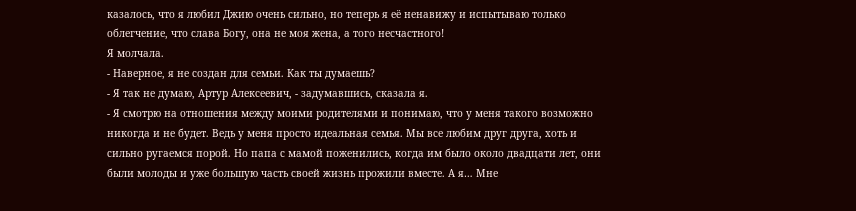казалось, что я любил Джию очень сильно, но теперь я её ненавижу и испытываю только облегчение, что слава Богу, она не моя жена, а того несчастного!
Я молчала.
- Наверное, я не создан для семьи. Как ты думаешь?
- Я так не думаю, Артур Алексеевич, - задумавшись, сказала я.
- Я смотрю на отношения между моими родителями и понимаю, что у меня такого возможно никогда и не будет. Ведь у меня просто идеальная семья. Мы все любим друг друга, хоть и сильно ругаемся порой. Но папа с мамой поженились, когда им было около двадцати лет, они были молоды и уже большую часть своей жизнь прожили вместе. А я… Мне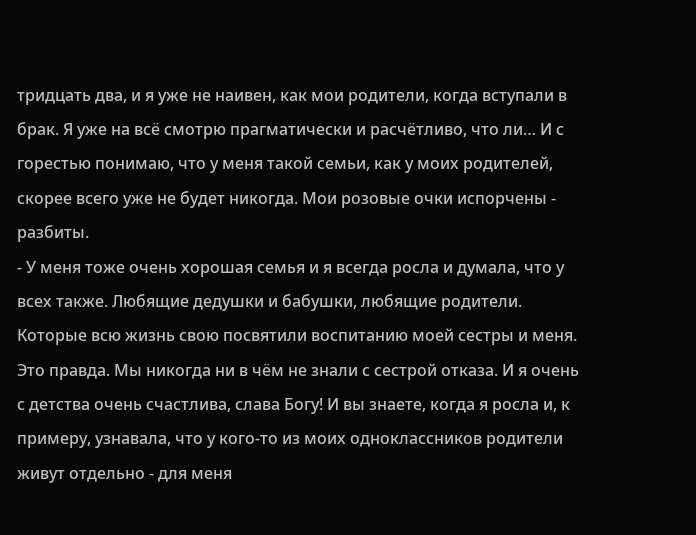тридцать два, и я уже не наивен, как мои родители, когда вступали в брак. Я уже на всё смотрю прагматически и расчётливо, что ли… И с горестью понимаю, что у меня такой семьи, как у моих родителей, скорее всего уже не будет никогда. Мои розовые очки испорчены - разбиты.
- У меня тоже очень хорошая семья и я всегда росла и думала, что у всех также. Любящие дедушки и бабушки, любящие родители. Которые всю жизнь свою посвятили воспитанию моей сестры и меня. Это правда. Мы никогда ни в чём не знали с сестрой отказа. И я очень с детства очень счастлива, слава Богу! И вы знаете, когда я росла и, к примеру, узнавала, что у кого-то из моих одноклассников родители живут отдельно - для меня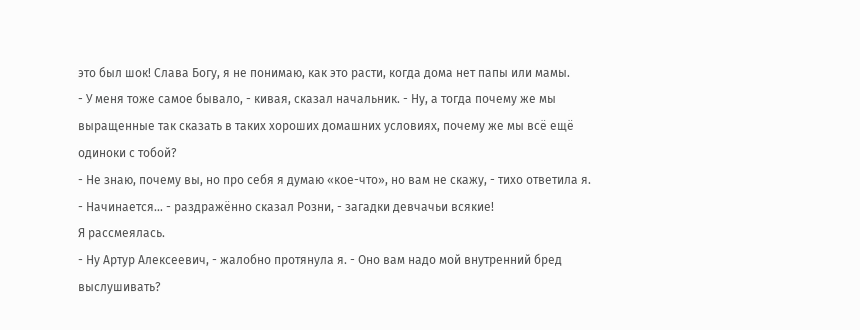это был шок! Слава Богу, я не понимаю, как это расти, когда дома нет папы или мамы.
- У меня тоже самое бывало, - кивая, сказал начальник. - Ну, а тогда почему же мы выращенные так сказать в таких хороших домашних условиях, почему же мы всё ещё одиноки с тобой?
- Не знаю, почему вы, но про себя я думаю «кое-что», но вам не скажу, - тихо ответила я.
- Начинается… - раздражённо сказал Розни, - загадки девчачьи всякие!
Я рассмеялась.
- Ну Артур Алексеевич, - жалобно протянула я. - Оно вам надо мой внутренний бред выслушивать?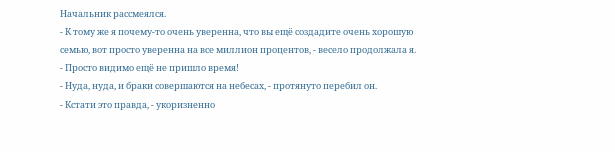Начальник рассмеялся.
- К тому же я почему-то очень уверенна, что вы ещё создадите очень хорошую семью, вот просто уверенна на все миллион процентов, - весело продолжала я. - Просто видимо ещё не пришло время!
- Нуда, нуда, и браки совершаются на небесах, - протянуто перебил он.
- Кстати это правда, - укоризненно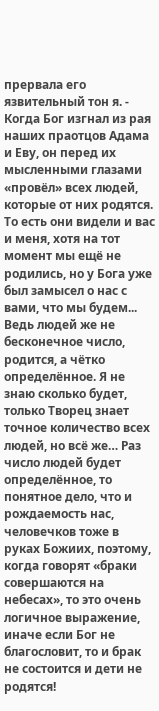прервала его язвительный тон я. - Когда Бог изгнал из рая наших праотцов Адама и Еву, он перед их мысленными глазами «провёл» всех людей, которые от них родятся. То есть они видели и вас и меня, хотя на тот момент мы ещё не родились, но у Бога уже был замысел о нас с вами, что мы будем... Ведь людей же не бесконечное число, родится, а чётко определённое. Я не знаю сколько будет, только Творец знает точное количество всех людей, но всё же… Раз число людей будет определённое, то понятное дело, что и рождаемость нас, человечков тоже в руках Божиих, поэтому, когда говорят «браки совершаются на небесах», то это очень логичное выражение, иначе если Бог не благословит, то и брак не состоится и дети не родятся!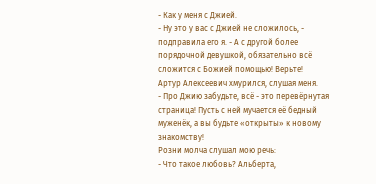- Как у меня с Джией.
- Ну это у вас с Джией не сложилось, - подправила его я. - А с другой более порядочной девушкой, обязательно всё сложится с Божией помощью! Верьте!
Артур Алексеевич хмурился, слушая меня.
- Про Джию забудьте, всё - это перевёрнутая страница! Пусть с ней мучается её бедный муженёк, а вы будьте «открыты» к новому знакомству!
Розни молча слушал мою речь:
- Что такое любовь? Альберта,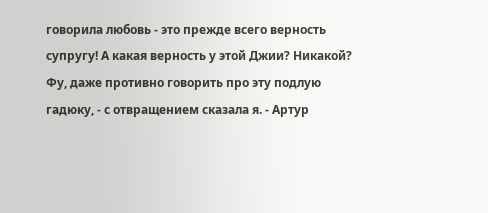говорила любовь - это прежде всего верность супругу! А какая верность у этой Джии? Никакой? Фу, даже противно говорить про эту подлую гадюку, - с отвращением сказала я. - Артур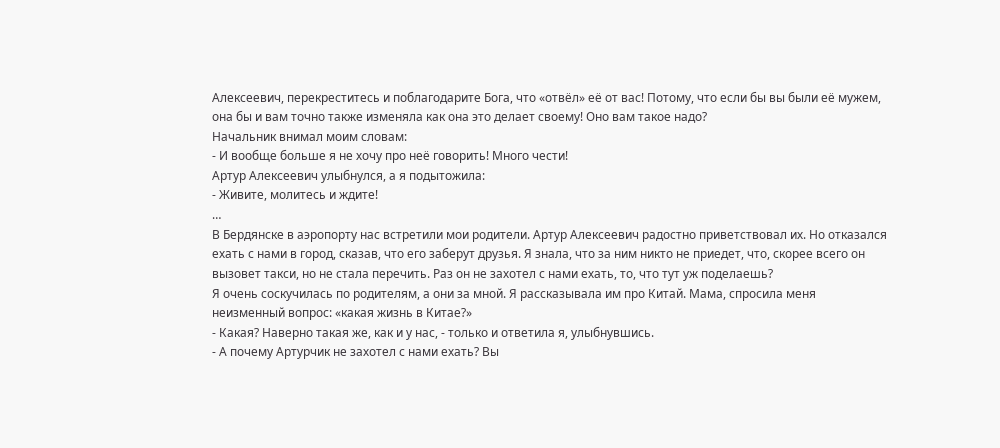Алексеевич, перекреститесь и поблагодарите Бога, что «отвёл» её от вас! Потому, что если бы вы были её мужем, она бы и вам точно также изменяла как она это делает своему! Оно вам такое надо?
Начальник внимал моим словам:
- И вообще больше я не хочу про неё говорить! Много чести!
Артур Алексеевич улыбнулся, а я подытожила:
- Живите, молитесь и ждите!
…
В Бердянске в аэропорту нас встретили мои родители. Артур Алексеевич радостно приветствовал их. Но отказался ехать с нами в город, сказав, что его заберут друзья. Я знала, что за ним никто не приедет, что, скорее всего он вызовет такси, но не стала перечить. Раз он не захотел с нами ехать, то, что тут уж поделаешь?
Я очень соскучилась по родителям, а они за мной. Я рассказывала им про Китай. Мама, спросила меня неизменный вопрос: «какая жизнь в Китае?»
- Какая? Наверно такая же, как и у нас, - только и ответила я, улыбнувшись.
- А почему Артурчик не захотел с нами ехать? Вы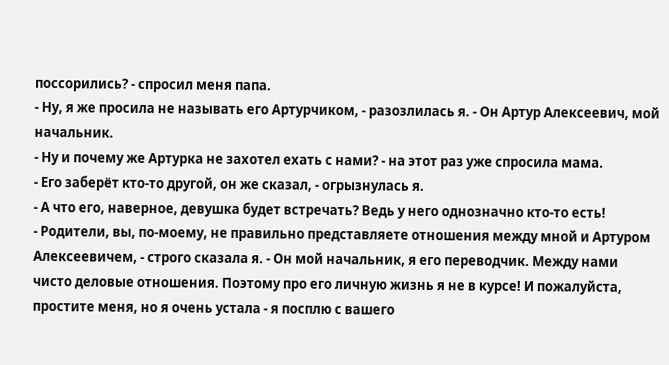поссорились? - спросил меня папа.
- Ну, я же просила не называть его Артурчиком, - разозлилась я. - Он Артур Алексеевич, мой начальник.
- Ну и почему же Артурка не захотел ехать с нами? - на этот раз уже спросила мама.
- Его заберёт кто-то другой, он же сказал, - огрызнулась я.
- А что его, наверное, девушка будет встречать? Ведь у него однозначно кто-то есть!
- Родители, вы, по-моему, не правильно представляете отношения между мной и Артуром Алексеевичем, - строго сказала я. - Он мой начальник, я его переводчик. Между нами чисто деловые отношения. Поэтому про его личную жизнь я не в курсе! И пожалуйста, простите меня, но я очень устала - я посплю с вашего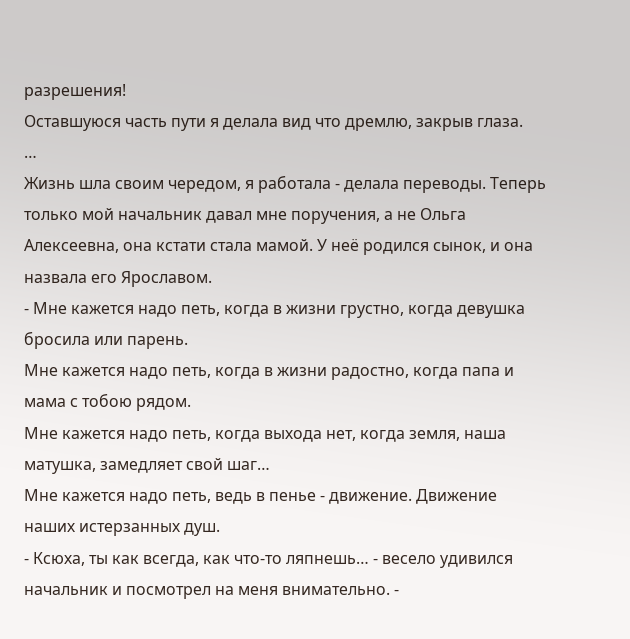разрешения!
Оставшуюся часть пути я делала вид что дремлю, закрыв глаза.
…
Жизнь шла своим чередом, я работала - делала переводы. Теперь только мой начальник давал мне поручения, а не Ольга Алексеевна, она кстати стала мамой. У неё родился сынок, и она назвала его Ярославом.
- Мне кажется надо петь, когда в жизни грустно, когда девушка бросила или парень.
Мне кажется надо петь, когда в жизни радостно, когда папа и мама с тобою рядом.
Мне кажется надо петь, когда выхода нет, когда земля, наша матушка, замедляет свой шаг…
Мне кажется надо петь, ведь в пенье - движение. Движение наших истерзанных душ.
- Ксюха, ты как всегда, как что-то ляпнешь… - весело удивился начальник и посмотрел на меня внимательно. -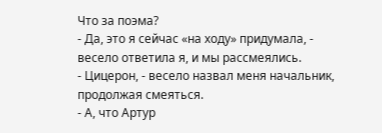Что за поэма?
- Да, это я сейчас «на ходу» придумала, - весело ответила я, и мы рассмеялись.
- Цицерон, - весело назвал меня начальник, продолжая смеяться.
- А, что Артур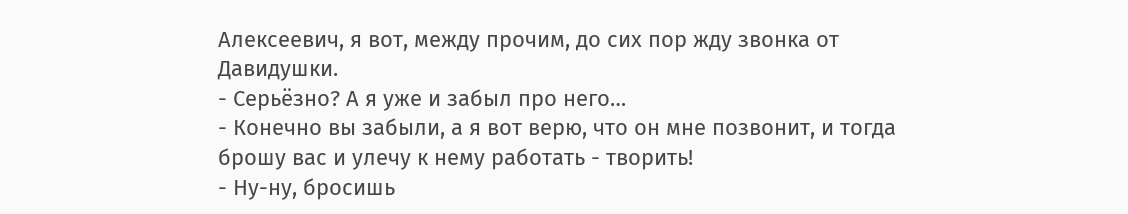Алексеевич, я вот, между прочим, до сих пор жду звонка от Давидушки.
- Серьёзно? А я уже и забыл про него…
- Конечно вы забыли, а я вот верю, что он мне позвонит, и тогда брошу вас и улечу к нему работать - творить!
- Ну-ну, бросишь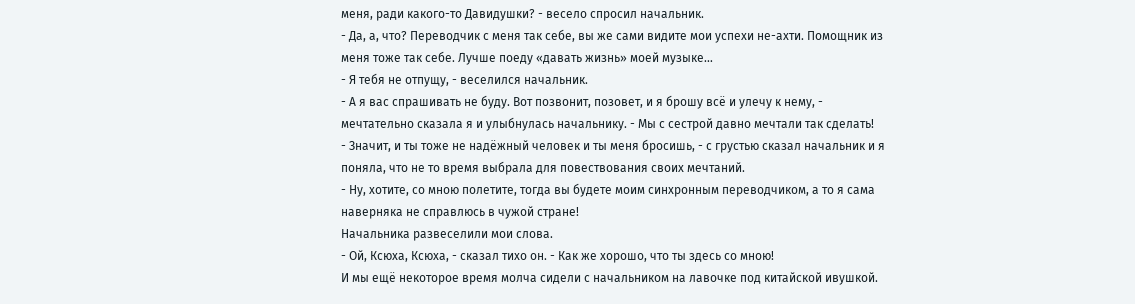меня, ради какого-то Давидушки? - весело спросил начальник.
- Да, а, что? Переводчик с меня так себе, вы же сами видите мои успехи не-ахти. Помощник из меня тоже так себе. Лучше поеду «давать жизнь» моей музыке…
- Я тебя не отпущу, - веселился начальник.
- А я вас спрашивать не буду. Вот позвонит, позовет, и я брошу всё и улечу к нему, - мечтательно сказала я и улыбнулась начальнику. - Мы с сестрой давно мечтали так сделать!
- Значит, и ты тоже не надёжный человек и ты меня бросишь, - с грустью сказал начальник и я поняла, что не то время выбрала для повествования своих мечтаний.
- Ну, хотите, со мною полетите, тогда вы будете моим синхронным переводчиком, а то я сама наверняка не справлюсь в чужой стране!
Начальника развеселили мои слова.
- Ой, Ксюха, Ксюха, - сказал тихо он. - Как же хорошо, что ты здесь со мною!
И мы ещё некоторое время молча сидели с начальником на лавочке под китайской ивушкой.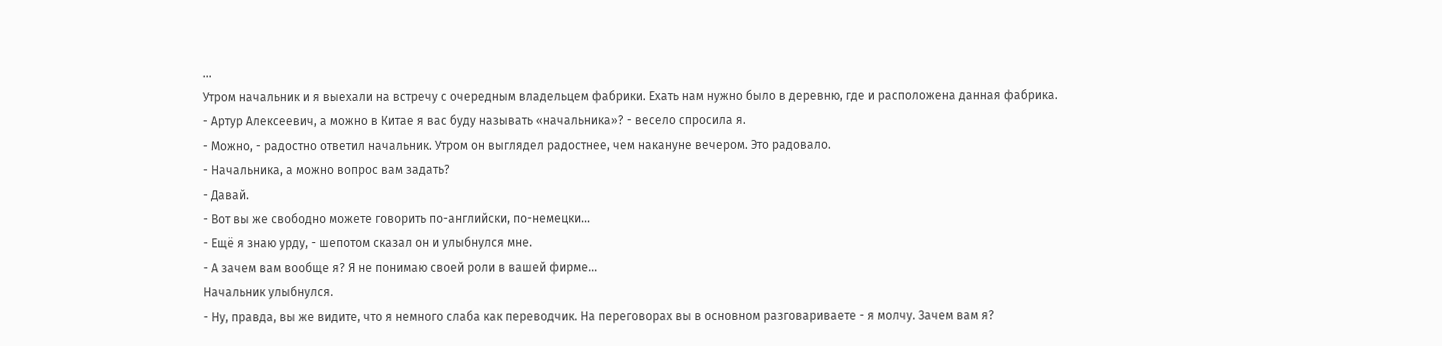…
Утром начальник и я выехали на встречу с очередным владельцем фабрики. Ехать нам нужно было в деревню, где и расположена данная фабрика.
- Артур Алексеевич, а можно в Китае я вас буду называть «начальника»? - весело спросила я.
- Можно, - радостно ответил начальник. Утром он выглядел радостнее, чем накануне вечером. Это радовало.
- Начальника, а можно вопрос вам задать?
- Давай.
- Вот вы же свободно можете говорить по-английски, по-немецки…
- Ещё я знаю урду, - шепотом сказал он и улыбнулся мне.
- А зачем вам вообще я? Я не понимаю своей роли в вашей фирме…
Начальник улыбнулся.
- Ну, правда, вы же видите, что я немного слаба как переводчик. На переговорах вы в основном разговариваете - я молчу. Зачем вам я?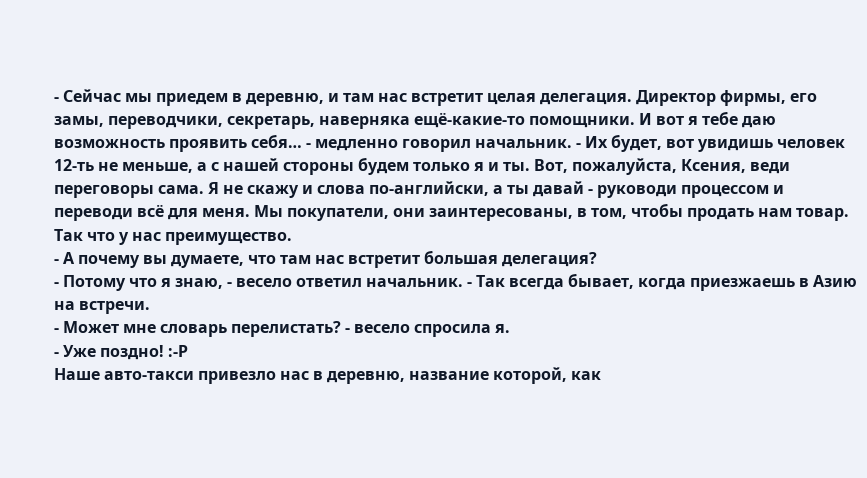- Сейчас мы приедем в деревню, и там нас встретит целая делегация. Директор фирмы, его замы, переводчики, секретарь, наверняка ещё-какие-то помощники. И вот я тебе даю возможность проявить себя… - медленно говорил начальник. - Их будет, вот увидишь человек 12-ть не меньше, а с нашей стороны будем только я и ты. Вот, пожалуйста, Ксения, веди переговоры сама. Я не скажу и слова по-английски, а ты давай - руководи процессом и переводи всё для меня. Мы покупатели, они заинтересованы, в том, чтобы продать нам товар. Так что у нас преимущество.
- А почему вы думаете, что там нас встретит большая делегация?
- Потому что я знаю, - весело ответил начальник. - Так всегда бывает, когда приезжаешь в Азию на встречи.
- Может мне словарь перелистать? - весело спросила я.
- Уже поздно! :-Р
Наше авто-такси привезло нас в деревню, название которой, как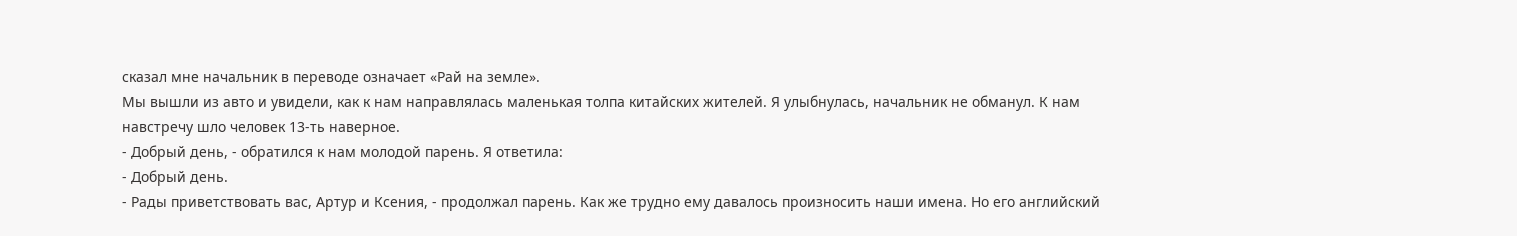сказал мне начальник в переводе означает «Рай на земле».
Мы вышли из авто и увидели, как к нам направлялась маленькая толпа китайских жителей. Я улыбнулась, начальник не обманул. К нам навстречу шло человек 13-ть наверное.
- Добрый день, - обратился к нам молодой парень. Я ответила:
- Добрый день.
- Рады приветствовать вас, Артур и Ксения, - продолжал парень. Как же трудно ему давалось произносить наши имена. Но его английский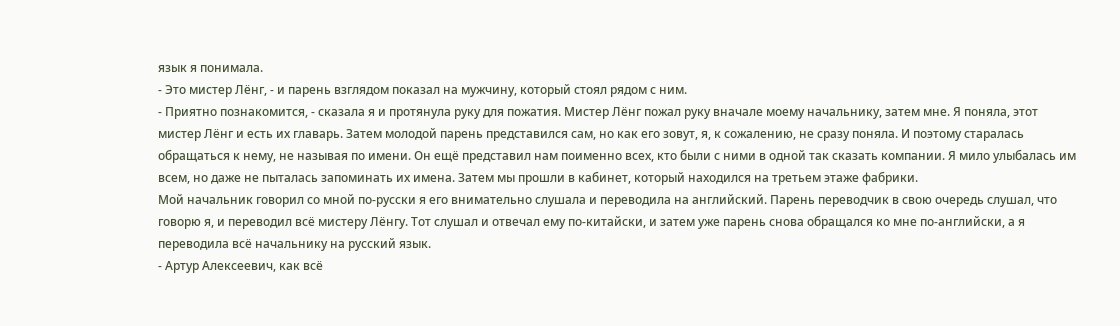язык я понимала.
- Это мистер Лёнг, - и парень взглядом показал на мужчину, который стоял рядом с ним.
- Приятно познакомится, - сказала я и протянула руку для пожатия. Мистер Лёнг пожал руку вначале моему начальнику, затем мне. Я поняла, этот мистер Лёнг и есть их главарь. Затем молодой парень представился сам, но как его зовут, я, к сожалению, не сразу поняла. И поэтому старалась обращаться к нему, не называя по имени. Он ещё представил нам поименно всех, кто были с ними в одной так сказать компании. Я мило улыбалась им всем, но даже не пыталась запоминать их имена. Затем мы прошли в кабинет, который находился на третьем этаже фабрики.
Мой начальник говорил со мной по-русски я его внимательно слушала и переводила на английский. Парень переводчик в свою очередь слушал, что говорю я, и переводил всё мистеру Лёнгу. Тот слушал и отвечал ему по-китайски, и затем уже парень снова обращался ко мне по-английски, а я переводила всё начальнику на русский язык.
- Артур Алексеевич, как всё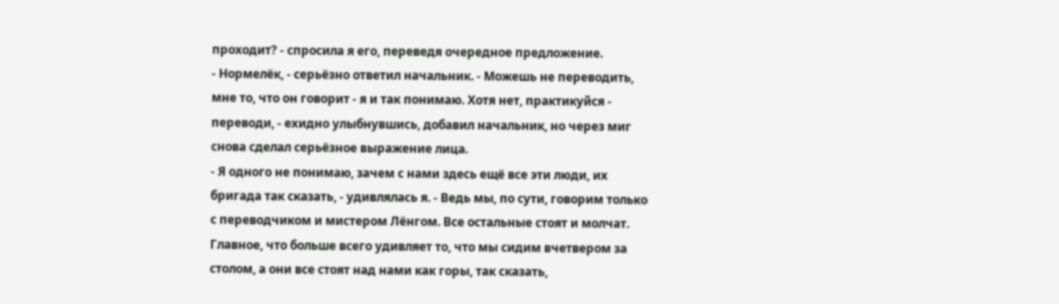проходит? - спросила я его, переведя очередное предложение.
- Нормелёк, - серьёзно ответил начальник. - Можешь не переводить, мне то, что он говорит - я и так понимаю. Хотя нет, практикуйся - переводи, - ехидно улыбнувшись, добавил начальник, но через миг снова сделал серьёзное выражение лица.
- Я одного не понимаю, зачем с нами здесь ещё все эти люди, их бригада так сказать, - удивлялась я. - Ведь мы, по сути, говорим только с переводчиком и мистером Лёнгом. Все остальные стоят и молчат. Главное, что больше всего удивляет то, что мы сидим вчетвером за столом, а они все стоят над нами как горы, так сказать,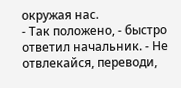окружая нас.
- Так положено, - быстро ответил начальник. - Не отвлекайся, переводи,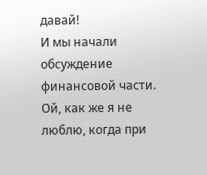давай!
И мы начали обсуждение финансовой части. Ой, как же я не люблю, когда при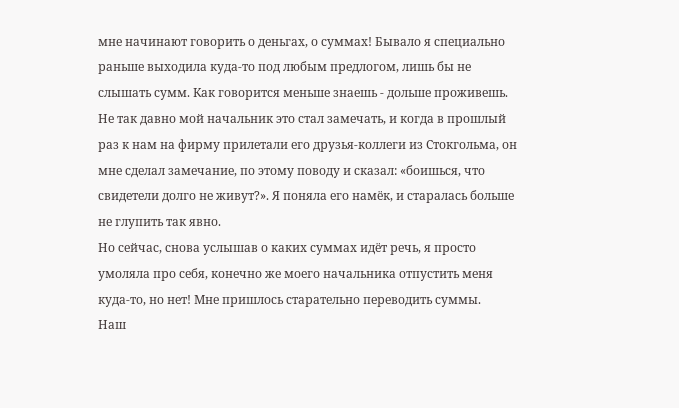мне начинают говорить о деньгах, о суммах! Бывало я специально раньше выходила куда-то под любым предлогом, лишь бы не слышать сумм. Как говорится меньше знаешь - дольше проживешь. Не так давно мой начальник это стал замечать, и когда в прошлый раз к нам на фирму прилетали его друзья-коллеги из Стокгольма, он мне сделал замечание, по этому поводу и сказал: «боишься, что свидетели долго не живут?». Я поняла его намёк, и старалась больше не глупить так явно.
Но сейчас, снова услышав о каких суммах идёт речь, я просто умоляла про себя, конечно же моего начальника отпустить меня куда-то, но нет! Мне пришлось старательно переводить суммы.
Наш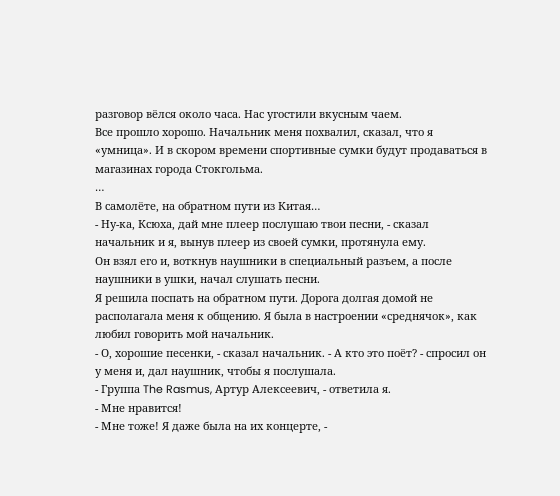разговор вёлся около часа. Нас угостили вкусным чаем.
Все прошло хорошо. Начальник меня похвалил, сказал, что я «умница». И в скором времени спортивные сумки будут продаваться в магазинах города Стокгольма.
…
В самолёте, на обратном пути из Китая…
- Ну-ка, Ксюха, дай мне плеер послушаю твои песни, - сказал начальник и я, вынув плеер из своей сумки, протянула ему.
Он взял его и, воткнув наушники в специальный разъем, а после наушники в ушки, начал слушать песни.
Я решила поспать на обратном пути. Дорога долгая домой не располагала меня к общению. Я была в настроении «среднячок», как любил говорить мой начальник.
- О, хорошие песенки, - сказал начальник. - А кто это поёт? - спросил он у меня и, дал наушник, чтобы я послушала.
- Группа The Rasmus, Артур Алексеевич, - ответила я.
- Мне нравится!
- Мне тоже! Я даже была на их концерте, -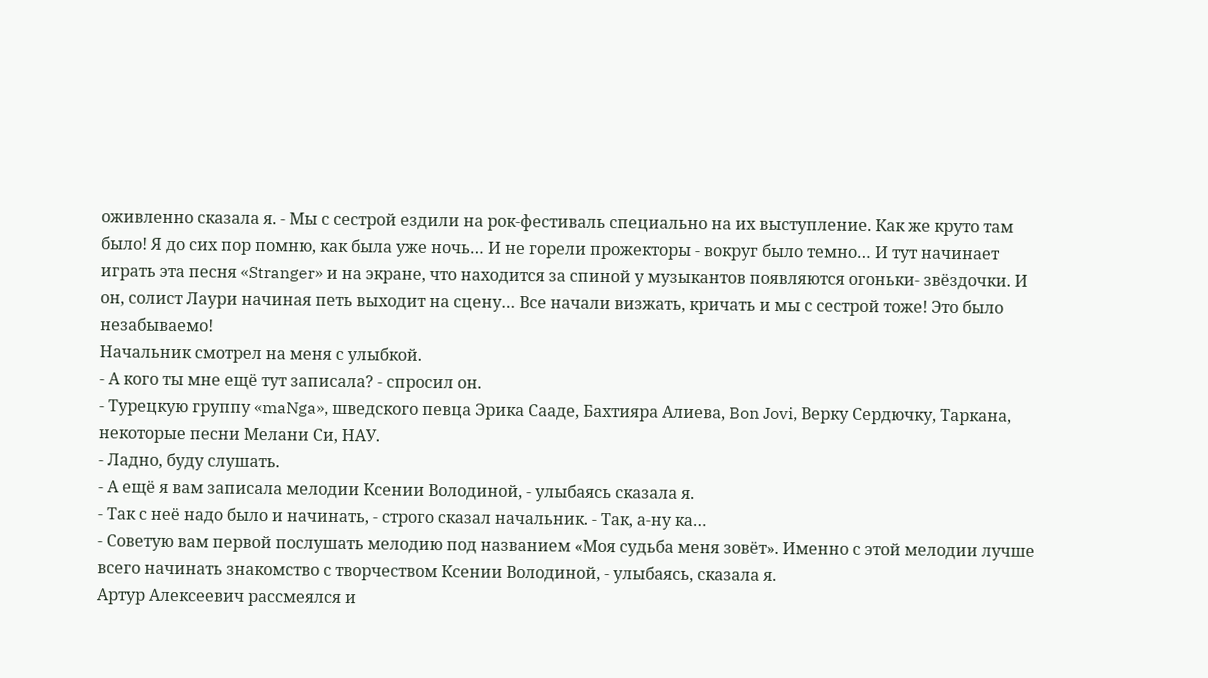оживленно сказала я. - Мы с сестрой ездили на рок-фестиваль специально на их выступление. Как же круто там было! Я до сих пор помню, как была уже ночь… И не горели прожекторы - вокруг было темно… И тут начинает играть эта песня «Stranger» и на экране, что находится за спиной у музыкантов появляются огоньки- звёздочки. И он, солист Лаури начиная петь выходит на сцену… Все начали визжать, кричать и мы с сестрой тоже! Это было незабываемо!
Начальник смотрел на меня с улыбкой.
- А кого ты мне ещё тут записала? - спросил он.
- Турецкую группу «maNga», шведского певца Эрика Сааде, Бахтияра Алиева, Bon Jovi, Верку Сердючку, Таркана, некоторые песни Мелани Си, НАУ.
- Ладно, буду слушать.
- А ещё я вам записала мелодии Ксении Володиной, - улыбаясь сказала я.
- Так с неё надо было и начинать, - строго сказал начальник. - Так, а-ну ка…
- Советую вам первой послушать мелодию под названием «Моя судьба меня зовёт». Именно с этой мелодии лучше всего начинать знакомство с творчеством Ксении Володиной, - улыбаясь, сказала я.
Артур Алексеевич рассмеялся и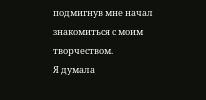подмигнув мне начал знакомиться с моим творчеством.
Я думала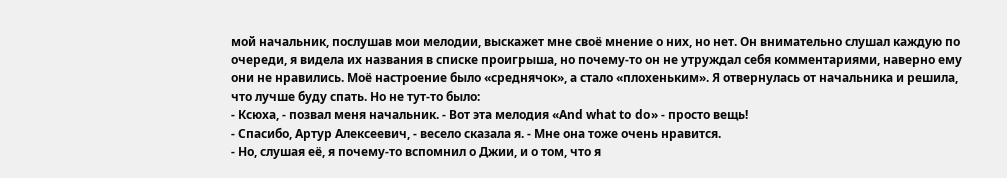мой начальник, послушав мои мелодии, выскажет мне своё мнение о них, но нет. Он внимательно слушал каждую по очереди, я видела их названия в списке проигрыша, но почему-то он не утруждал себя комментариями, наверно ему они не нравились. Моё настроение было «среднячок», а стало «плохеньким». Я отвернулась от начальника и решила, что лучше буду спать. Но не тут-то было:
- Ксюха, - позвал меня начальник. - Вот эта мелодия «And what to do» - просто вещь!
- Спасибо, Артур Алексеевич, - весело сказала я. - Мне она тоже очень нравится.
- Но, слушая её, я почему-то вспомнил о Джии, и о том, что я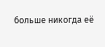больше никогда её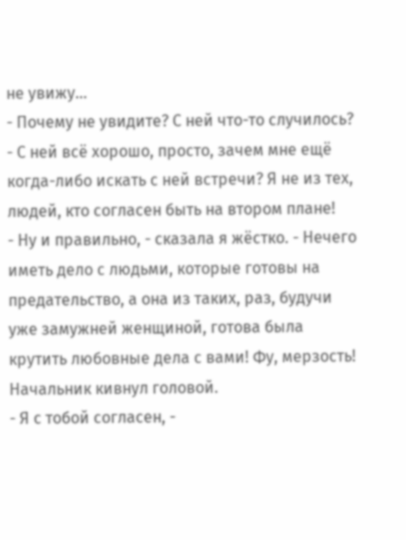не увижу…
- Почему не увидите? С ней что-то случилось?
- С ней всё хорошо, просто, зачем мне ещё когда-либо искать с ней встречи? Я не из тех, людей, кто согласен быть на втором плане!
- Ну и правильно, - сказала я жёстко. - Нечего иметь дело с людьми, которые готовы на предательство, а она из таких, раз, будучи уже замужней женщиной, готова была крутить любовные дела с вами! Фу, мерзость!
Начальник кивнул головой.
- Я с тобой согласен, -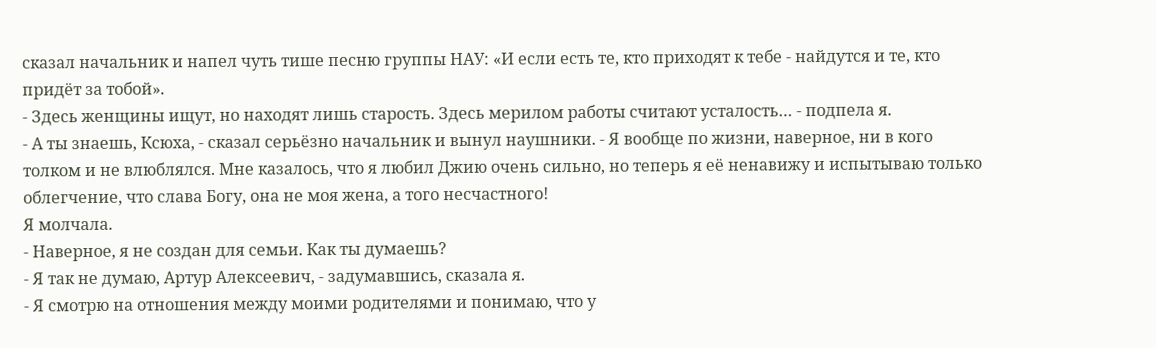сказал начальник и напел чуть тише песню группы НАУ: «И если есть те, кто приходят к тебе - найдутся и те, кто придёт за тобой».
- Здесь женщины ищут, но находят лишь старость. Здесь мерилом работы считают усталость… - подпела я.
- А ты знаешь, Ксюха, - сказал серьёзно начальник и вынул наушники. - Я вообще по жизни, наверное, ни в кого толком и не влюблялся. Мне казалось, что я любил Джию очень сильно, но теперь я её ненавижу и испытываю только облегчение, что слава Богу, она не моя жена, а того несчастного!
Я молчала.
- Наверное, я не создан для семьи. Как ты думаешь?
- Я так не думаю, Артур Алексеевич, - задумавшись, сказала я.
- Я смотрю на отношения между моими родителями и понимаю, что у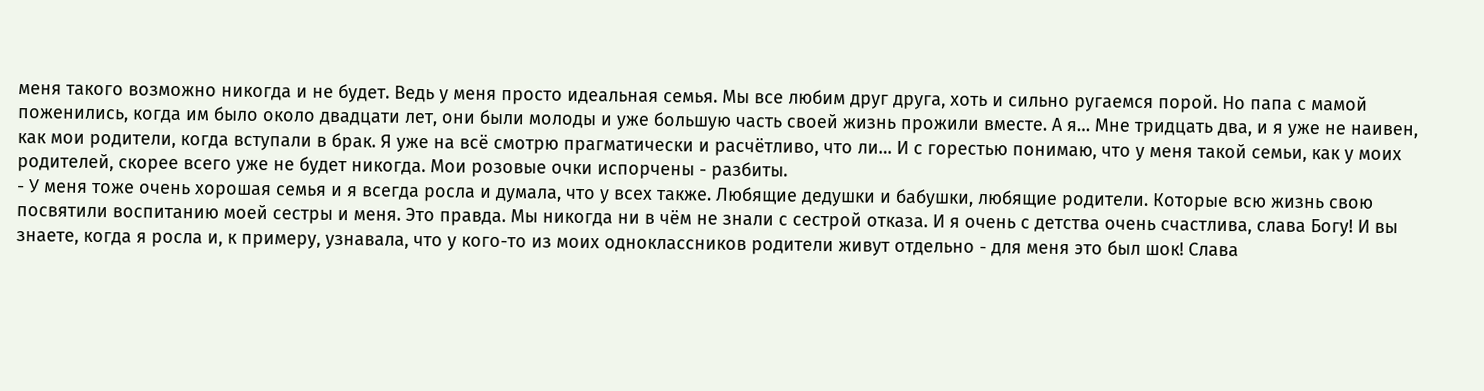меня такого возможно никогда и не будет. Ведь у меня просто идеальная семья. Мы все любим друг друга, хоть и сильно ругаемся порой. Но папа с мамой поженились, когда им было около двадцати лет, они были молоды и уже большую часть своей жизнь прожили вместе. А я… Мне тридцать два, и я уже не наивен, как мои родители, когда вступали в брак. Я уже на всё смотрю прагматически и расчётливо, что ли… И с горестью понимаю, что у меня такой семьи, как у моих родителей, скорее всего уже не будет никогда. Мои розовые очки испорчены - разбиты.
- У меня тоже очень хорошая семья и я всегда росла и думала, что у всех также. Любящие дедушки и бабушки, любящие родители. Которые всю жизнь свою посвятили воспитанию моей сестры и меня. Это правда. Мы никогда ни в чём не знали с сестрой отказа. И я очень с детства очень счастлива, слава Богу! И вы знаете, когда я росла и, к примеру, узнавала, что у кого-то из моих одноклассников родители живут отдельно - для меня это был шок! Слава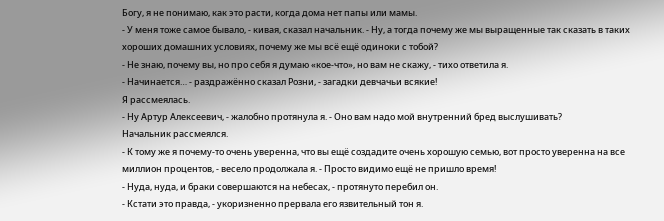Богу, я не понимаю, как это расти, когда дома нет папы или мамы.
- У меня тоже самое бывало, - кивая, сказал начальник. - Ну, а тогда почему же мы выращенные так сказать в таких хороших домашних условиях, почему же мы всё ещё одиноки с тобой?
- Не знаю, почему вы, но про себя я думаю «кое-что», но вам не скажу, - тихо ответила я.
- Начинается… - раздражённо сказал Розни, - загадки девчачьи всякие!
Я рассмеялась.
- Ну Артур Алексеевич, - жалобно протянула я. - Оно вам надо мой внутренний бред выслушивать?
Начальник рассмеялся.
- К тому же я почему-то очень уверенна, что вы ещё создадите очень хорошую семью, вот просто уверенна на все миллион процентов, - весело продолжала я. - Просто видимо ещё не пришло время!
- Нуда, нуда, и браки совершаются на небесах, - протянуто перебил он.
- Кстати это правда, - укоризненно прервала его язвительный тон я.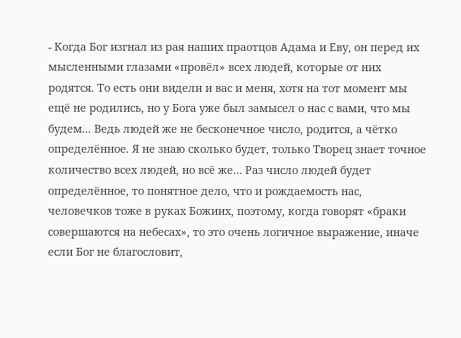- Когда Бог изгнал из рая наших праотцов Адама и Еву, он перед их мысленными глазами «провёл» всех людей, которые от них родятся. То есть они видели и вас и меня, хотя на тот момент мы ещё не родились, но у Бога уже был замысел о нас с вами, что мы будем... Ведь людей же не бесконечное число, родится, а чётко определённое. Я не знаю сколько будет, только Творец знает точное количество всех людей, но всё же… Раз число людей будет определённое, то понятное дело, что и рождаемость нас, человечков тоже в руках Божиих, поэтому, когда говорят «браки совершаются на небесах», то это очень логичное выражение, иначе если Бог не благословит,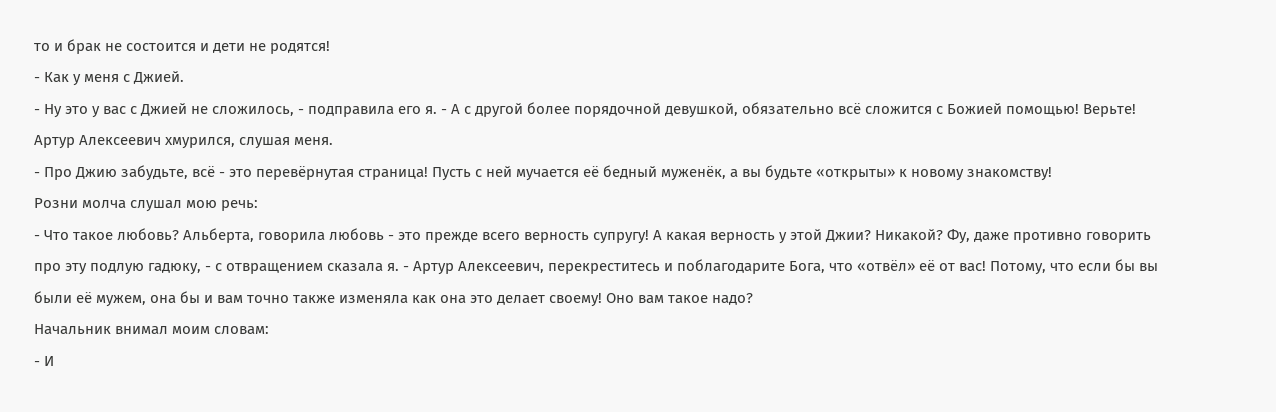то и брак не состоится и дети не родятся!
- Как у меня с Джией.
- Ну это у вас с Джией не сложилось, - подправила его я. - А с другой более порядочной девушкой, обязательно всё сложится с Божией помощью! Верьте!
Артур Алексеевич хмурился, слушая меня.
- Про Джию забудьте, всё - это перевёрнутая страница! Пусть с ней мучается её бедный муженёк, а вы будьте «открыты» к новому знакомству!
Розни молча слушал мою речь:
- Что такое любовь? Альберта, говорила любовь - это прежде всего верность супругу! А какая верность у этой Джии? Никакой? Фу, даже противно говорить про эту подлую гадюку, - с отвращением сказала я. - Артур Алексеевич, перекреститесь и поблагодарите Бога, что «отвёл» её от вас! Потому, что если бы вы были её мужем, она бы и вам точно также изменяла как она это делает своему! Оно вам такое надо?
Начальник внимал моим словам:
- И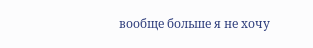вообще больше я не хочу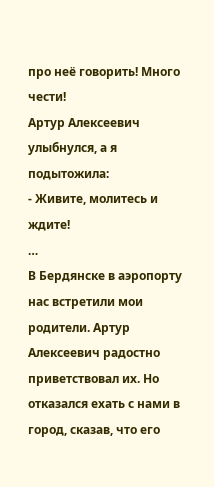про неё говорить! Много чести!
Артур Алексеевич улыбнулся, а я подытожила:
- Живите, молитесь и ждите!
…
В Бердянске в аэропорту нас встретили мои родители. Артур Алексеевич радостно приветствовал их. Но отказался ехать с нами в город, сказав, что его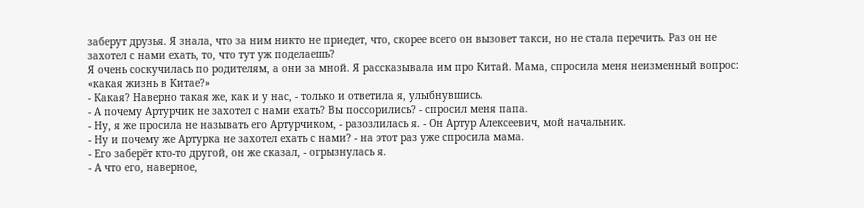заберут друзья. Я знала, что за ним никто не приедет, что, скорее всего он вызовет такси, но не стала перечить. Раз он не захотел с нами ехать, то, что тут уж поделаешь?
Я очень соскучилась по родителям, а они за мной. Я рассказывала им про Китай. Мама, спросила меня неизменный вопрос: «какая жизнь в Китае?»
- Какая? Наверно такая же, как и у нас, - только и ответила я, улыбнувшись.
- А почему Артурчик не захотел с нами ехать? Вы поссорились? - спросил меня папа.
- Ну, я же просила не называть его Артурчиком, - разозлилась я. - Он Артур Алексеевич, мой начальник.
- Ну и почему же Артурка не захотел ехать с нами? - на этот раз уже спросила мама.
- Его заберёт кто-то другой, он же сказал, - огрызнулась я.
- А что его, наверное,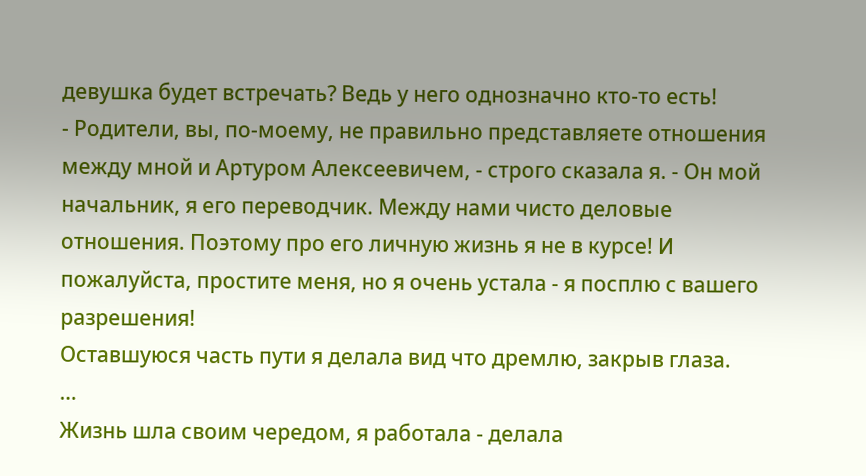девушка будет встречать? Ведь у него однозначно кто-то есть!
- Родители, вы, по-моему, не правильно представляете отношения между мной и Артуром Алексеевичем, - строго сказала я. - Он мой начальник, я его переводчик. Между нами чисто деловые отношения. Поэтому про его личную жизнь я не в курсе! И пожалуйста, простите меня, но я очень устала - я посплю с вашего разрешения!
Оставшуюся часть пути я делала вид что дремлю, закрыв глаза.
…
Жизнь шла своим чередом, я работала - делала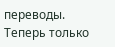переводы. Теперь только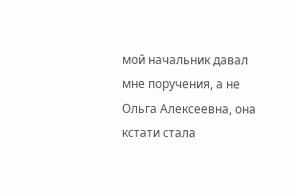мой начальник давал мне поручения, а не Ольга Алексеевна, она кстати стала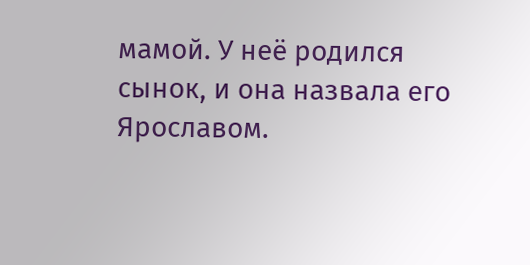мамой. У неё родился сынок, и она назвала его Ярославом.